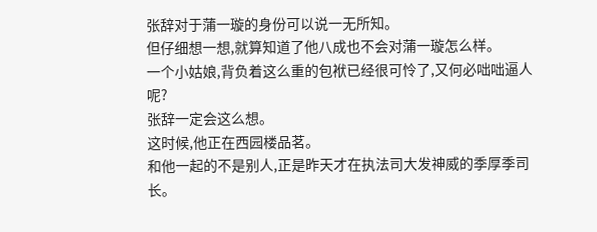张辞对于蒲一璇的身份可以说一无所知。
但仔细想一想,就算知道了他八成也不会对蒲一璇怎么样。
一个小姑娘,背负着这么重的包袱已经很可怜了,又何必咄咄逼人呢?
张辞一定会这么想。
这时候,他正在西园楼品茗。
和他一起的不是别人,正是昨天才在执法司大发神威的季厚季司长。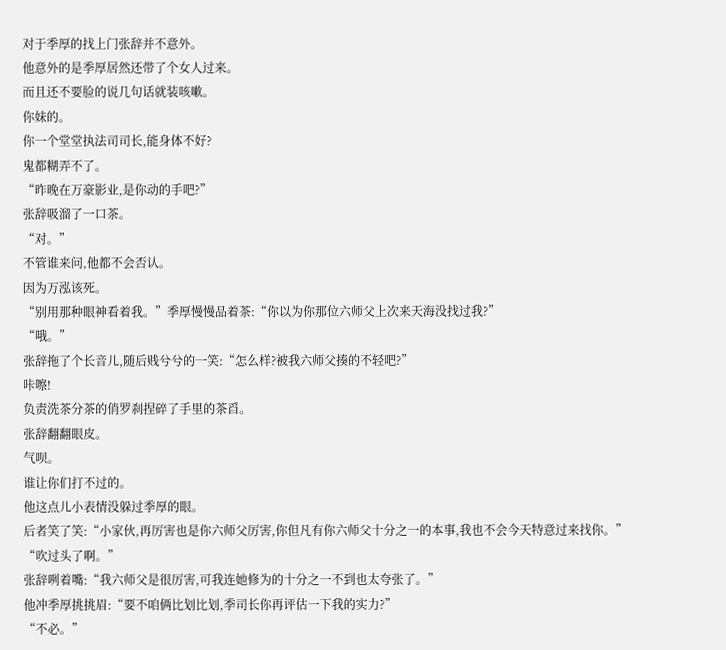对于季厚的找上门张辞并不意外。
他意外的是季厚居然还带了个女人过来。
而且还不要脸的说几句话就装咳嗽。
你妹的。
你一个堂堂执法司司长,能身体不好?
鬼都糊弄不了。
“昨晚在万豪影业,是你动的手吧?”
张辞吸溜了一口茶。
“对。”
不管谁来问,他都不会否认。
因为万泓该死。
“别用那种眼神看着我。”季厚慢慢品着茶:“你以为你那位六师父上次来天海没找过我?”
“哦。”
张辞拖了个长音儿,随后贱兮兮的一笑:“怎么样?被我六师父揍的不轻吧?”
咔嚓!
负责洗茶分茶的俏罗刹捏碎了手里的茶舀。
张辞翻翻眼皮。
气呗。
谁让你们打不过的。
他这点儿小表情没躲过季厚的眼。
后者笑了笑:“小家伙,再厉害也是你六师父厉害,你但凡有你六师父十分之一的本事,我也不会今天特意过来找你。”
“吹过头了啊。”
张辞咧着嘴:“我六师父是很厉害,可我连她修为的十分之一不到也太夸张了。”
他冲季厚挑挑眉:“要不咱俩比划比划,季司长你再评估一下我的实力?”
“不必。”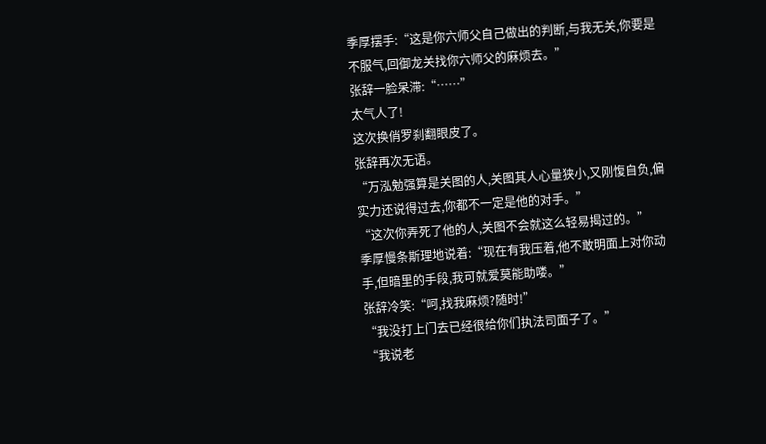季厚摆手:“这是你六师父自己做出的判断,与我无关,你要是不服气,回御龙关找你六师父的麻烦去。”
张辞一脸呆滞:“……”
太气人了!
这次换俏罗刹翻眼皮了。
张辞再次无语。
“万泓勉强算是关图的人,关图其人心量狭小,又刚愎自负,偏实力还说得过去,你都不一定是他的对手。”
“这次你弄死了他的人,关图不会就这么轻易揭过的。”
季厚慢条斯理地说着:“现在有我压着,他不敢明面上对你动手,但暗里的手段,我可就爱莫能助喽。”
张辞冷笑:“呵,找我麻烦?随时!”
“我没打上门去已经很给你们执法司面子了。”
“我说老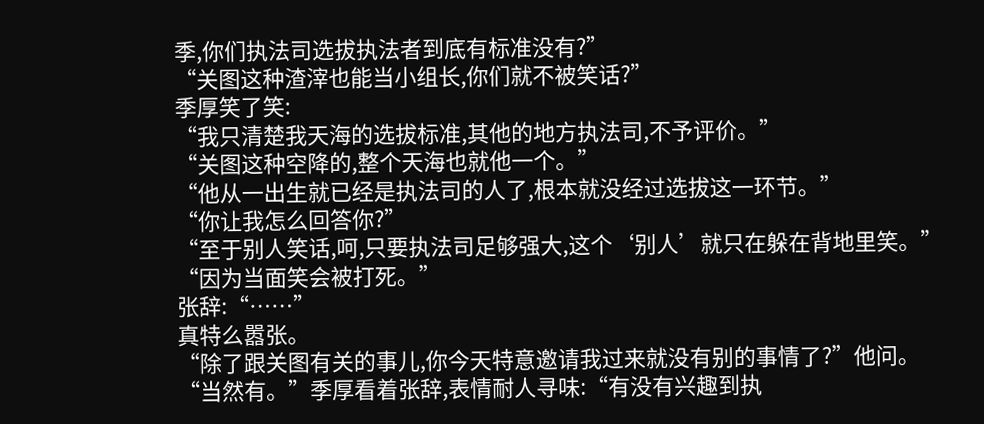季,你们执法司选拔执法者到底有标准没有?”
“关图这种渣滓也能当小组长,你们就不被笑话?”
季厚笑了笑:
“我只清楚我天海的选拔标准,其他的地方执法司,不予评价。”
“关图这种空降的,整个天海也就他一个。”
“他从一出生就已经是执法司的人了,根本就没经过选拔这一环节。”
“你让我怎么回答你?”
“至于别人笑话,呵,只要执法司足够强大,这个‘别人’就只在躲在背地里笑。”
“因为当面笑会被打死。”
张辞:“……”
真特么嚣张。
“除了跟关图有关的事儿,你今天特意邀请我过来就没有别的事情了?”他问。
“当然有。”季厚看着张辞,表情耐人寻味:“有没有兴趣到执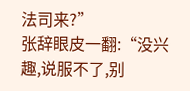法司来?”
张辞眼皮一翻:“没兴趣,说服不了,别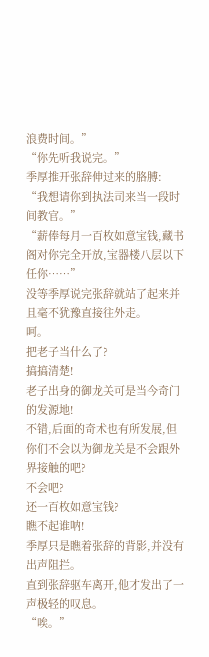浪费时间。”
“你先听我说完。”
季厚推开张辞伸过来的胳膊:
“我想请你到执法司来当一段时间教官。”
“薪俸每月一百枚如意宝钱,藏书阁对你完全开放,宝器楼八层以下任你……”
没等季厚说完张辞就站了起来并且毫不犹豫直接往外走。
呵。
把老子当什么了?
搞搞清楚!
老子出身的御龙关可是当今奇门的发源地!
不错,后面的奇术也有所发展,但你们不会以为御龙关是不会跟外界接触的吧?
不会吧?
还一百枚如意宝钱?
瞧不起谁呐!
季厚只是瞧着张辞的背影,并没有出声阻拦。
直到张辞驱车离开,他才发出了一声极轻的叹息。
“唉。”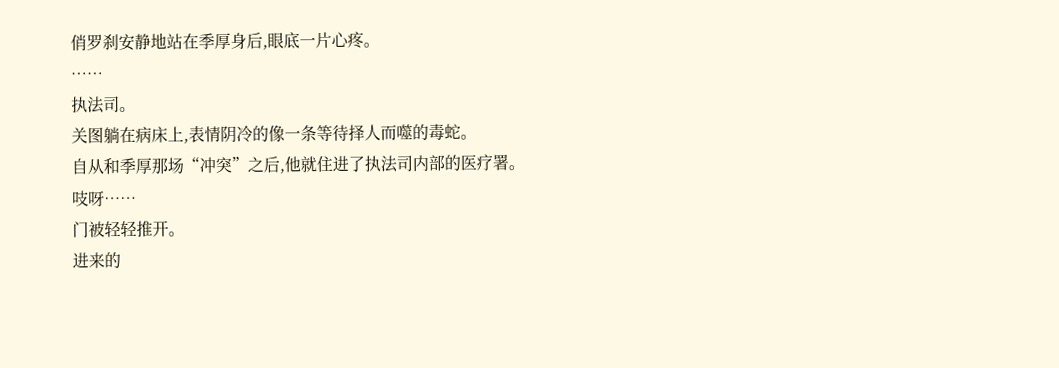俏罗刹安静地站在季厚身后,眼底一片心疼。
……
执法司。
关图躺在病床上,表情阴冷的像一条等待择人而噬的毒蛇。
自从和季厚那场“冲突”之后,他就住进了执法司内部的医疗署。
吱呀……
门被轻轻推开。
进来的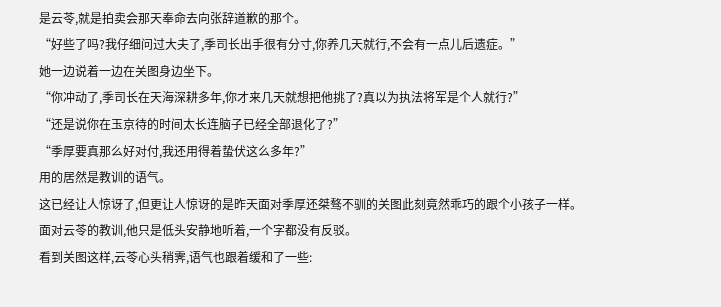是云苓,就是拍卖会那天奉命去向张辞道歉的那个。
“好些了吗?我仔细问过大夫了,季司长出手很有分寸,你养几天就行,不会有一点儿后遗症。”
她一边说着一边在关图身边坐下。
“你冲动了,季司长在天海深耕多年,你才来几天就想把他挑了?真以为执法将军是个人就行?”
“还是说你在玉京待的时间太长连脑子已经全部退化了?”
“季厚要真那么好对付,我还用得着蛰伏这么多年?”
用的居然是教训的语气。
这已经让人惊讶了,但更让人惊讶的是昨天面对季厚还桀骜不驯的关图此刻竟然乖巧的跟个小孩子一样。
面对云苓的教训,他只是低头安静地听着,一个字都没有反驳。
看到关图这样,云苓心头稍霁,语气也跟着缓和了一些: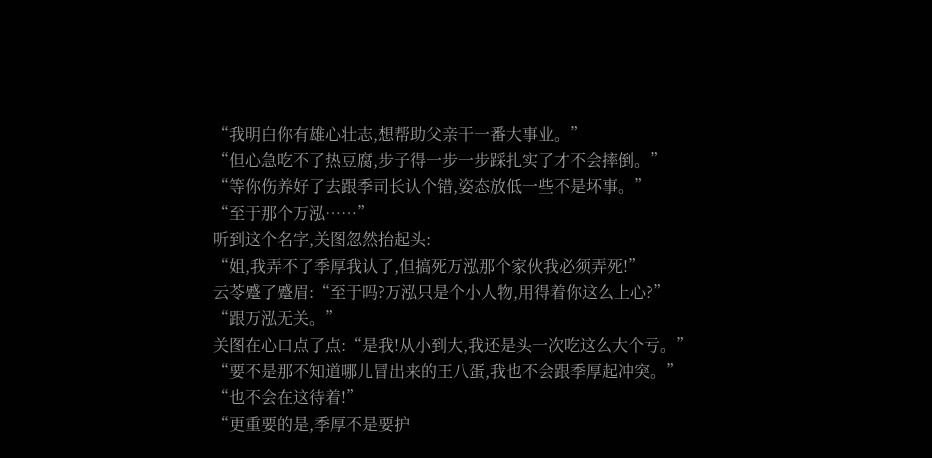“我明白你有雄心壮志,想帮助父亲干一番大事业。”
“但心急吃不了热豆腐,步子得一步一步踩扎实了才不会摔倒。”
“等你伤养好了去跟季司长认个错,姿态放低一些不是坏事。”
“至于那个万泓……”
听到这个名字,关图忽然抬起头:
“姐,我弄不了季厚我认了,但搞死万泓那个家伙我必须弄死!”
云苓蹙了蹙眉:“至于吗?万泓只是个小人物,用得着你这么上心?”
“跟万泓无关。”
关图在心口点了点:“是我!从小到大,我还是头一次吃这么大个亏。”
“要不是那不知道哪儿冒出来的王八蛋,我也不会跟季厚起冲突。”
“也不会在这待着!”
“更重要的是,季厚不是要护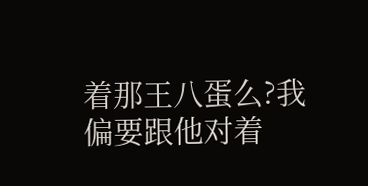着那王八蛋么?我偏要跟他对着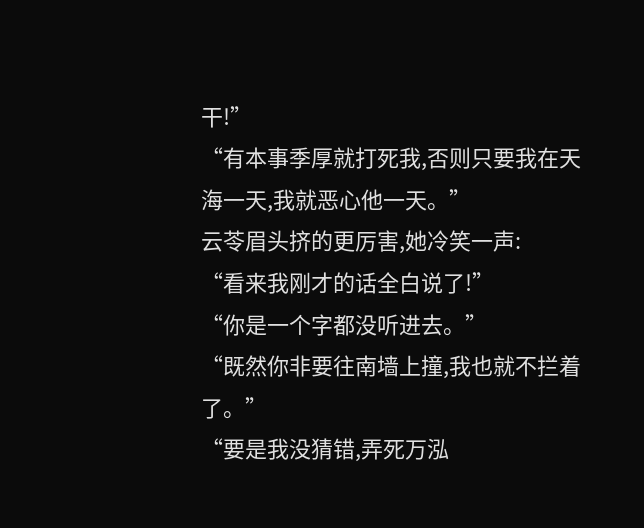干!”
“有本事季厚就打死我,否则只要我在天海一天,我就恶心他一天。”
云苓眉头挤的更厉害,她冷笑一声:
“看来我刚才的话全白说了!”
“你是一个字都没听进去。”
“既然你非要往南墙上撞,我也就不拦着了。”
“要是我没猜错,弄死万泓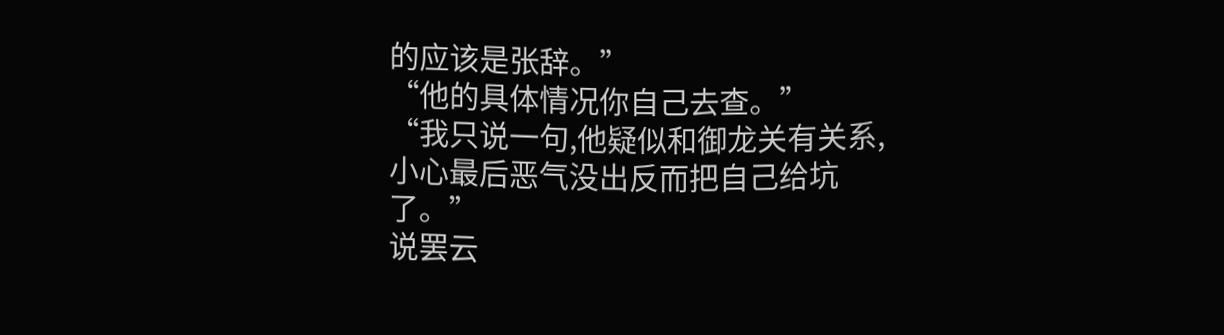的应该是张辞。”
“他的具体情况你自己去查。”
“我只说一句,他疑似和御龙关有关系,小心最后恶气没出反而把自己给坑了。”
说罢云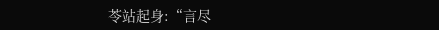苓站起身:“言尽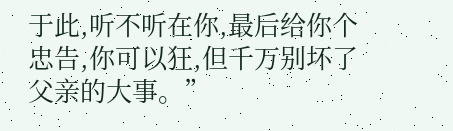于此,听不听在你,最后给你个忠告,你可以狂,但千万别坏了父亲的大事。”